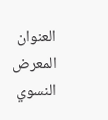العنوان المعرض النسوي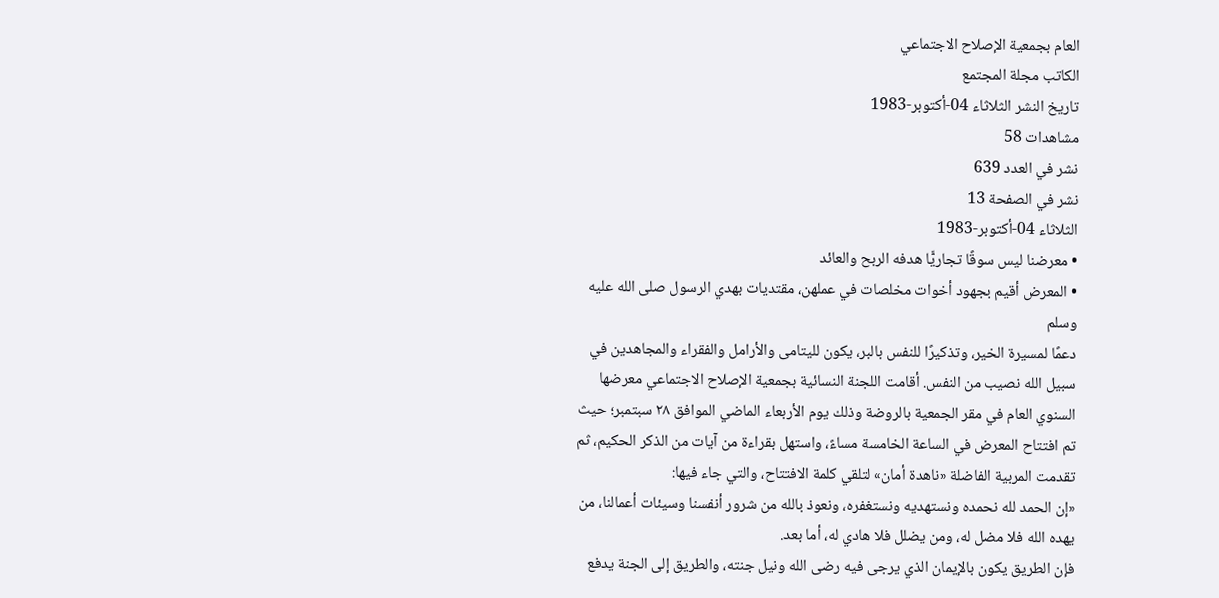العام بجمعية الإصلاح الاجتماعي
الكاتب مجلة المجتمع
تاريخ النشر الثلاثاء 04-أكتوبر-1983
مشاهدات 58
نشر في العدد 639
نشر في الصفحة 13
الثلاثاء 04-أكتوبر-1983
• معرضنا ليس سوقًا تجاريًّا هدفه الربح والعائد
• المعرض أقيم بجهود أخوات مخلصات في عملهن، مقتديات بهدي الرسول صلى الله عليه وسلم
دعمًا لمسيرة الخير، وتذكيرًا للنفس بالبر، يكون لليتامى والأرامل والفقراء والمجاهدين في سبيل الله نصيب من النفس. أقامت اللجنة النسائية بجمعية الإصلاح الاجتماعي معرضها السنوي العام في مقر الجمعية بالروضة وذلك يوم الأربعاء الماضي الموافق ٢٨ سبتمبر؛ حيث تم افتتاح المعرض في الساعة الخامسة مساءً، واستهل بقراءة من آيات من الذكر الحكيم، ثم تقدمت المربية الفاضلة «ناهدة أمان» لتلقي كلمة الافتتاح، والتي جاء فيها:
«إن الحمد لله نحمده ونستهديه ونستغفره، ونعوذ بالله من شرور أنفسنا وسيئات أعمالنا، من يهده الله فلا مضل له، ومن يضلل فلا هادي له، أما بعد.
فإن الطريق يكون بالإيمان الذي يرجى فيه رضى الله ونيل جنته، والطريق إلى الجنة يدفع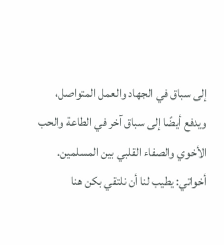إلى سباق في الجهاد والعمل المتواصل، ويدفع أيضًا إلى سباق آخر في الطاعة والحب الأخوي والصفاء القلبي بين المسلمين.
أخواتي: يطيب لنا أن نلتقي بكن هنا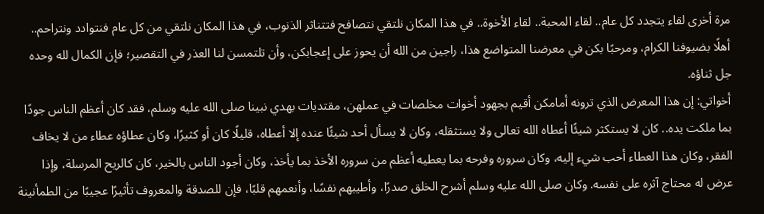مرة أخرى لقاء يتجدد كل عام.. لقاء المحبة.. لقاء الأخوة.. في هذا المكان نلتقي نتصافح فتتناثر الذنوب، في هذا المكان نلتقي من كل عام فنتوادد ونتراحم.. أهلًا بضيوفنا الكرام، ومرحبًا بكن في معرضنا المتواضع هذا، راجين من الله أن يحوز على إعجابكن، وأن تلتمسن لنا العذر في التقصير؛ فإن الكمال لله وحده جل ثناؤه.
أخواتي: إن هذا المعرض الذي ترونه أمامكن أقيم بجهود أخوات مخلصات في عملهن، مقتديات بهدي نبينا صلى الله عليه وسلم، فقد كان أعظم الناس جودًا بما ملكت يده.. كان لا يستكثر شيئًا أعطاه الله تعالى ولا يستثقله، وكان لا يسأل أحد شيئًا عنده إلا أعطاه، قليلًا كان أو كثيرًا، وكان عطاؤه عطاء من لا يخاف الفقر، وكان هذا العطاء أحب شيء إليه، وكان سروره وفرحه بما يعطيه أعظم من سروره الأخذ بما يأخذ، وكان أجود الناس بالخير، كان كالريح المرسلة، وإذا عرض له محتاج آثره على نفسه. وكان صلى الله عليه وسلم أشرح الخلق صدرًا، وأطيبهم نفسًا، وأنعمهم قلبًا، فإن للصدقة والمعروف تأثيرًا عجيبًا من الطمأنينة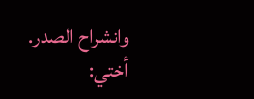وانشراح الصدر.
أختي: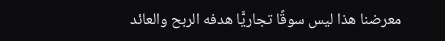معرضنا هذا ليس سوقًا تجاريًّا هدفه الربح والعائد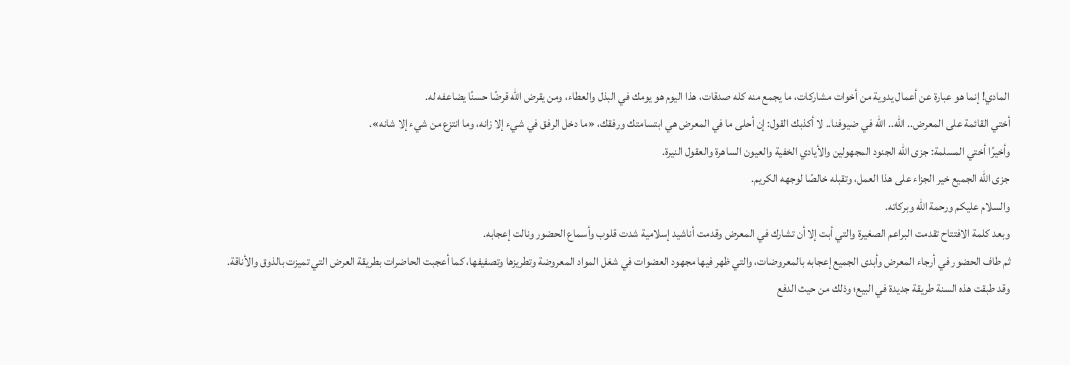المادي! إنما هو عبارة عن أعمال يدوية من أخوات مشاركات، ما يجمع منه كله صدقات، هذا اليوم هو يومك في البذل والعطاء، ومن يقرض الله قرضًا حسنًا يضاعفه له.
أختي القائمة على المعرض.. الله.. الله في ضيوفنا.. لا أكذبك القول: إن أحلى ما في المعرض هي ابتسامتك ورفقك، «ما دخل الرفق في شيء إلا زانه، وما انتزع من شيء إلا شانه».
وأخيرًا أختي المسلمة: جزى الله الجنود المجهولين والأيادي الخفية والعيون الساهرة والعقول النيرة.
جزى الله الجميع خير الجزاء على هذا العمل، وتقبله خالصًا لوجهه الكريم.
والسلام عليكم ورحمة الله وبركاته.
وبعد كلمة الافتتاح تقدمت البراعم الصغيرة والتي أبت إلا أن تشارك في المعرض وقدمت أناشيد إسلامية شدت قلوب وأسماع الحضور ونالت إعجابه.
ثم طاف الحضور في أرجاء المعرض وأبدى الجميع إعجابه بالمعروضات، والتي ظهر فيها مجهود العضوات في شغل المواد المعروضة وتطريزها وتصفيفها، كما أعجبت الحاضرات بطريقة العرض التي تميزت بالذوق والأناقة.
وقد طبقت هذه السنة طريقة جديدة في البيع؛ وذلك من حيث الدفع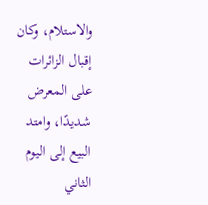والاستلام، وكان إقبال الزائرات على المعرض شديدًا، وامتد البيع إلى اليوم الثاني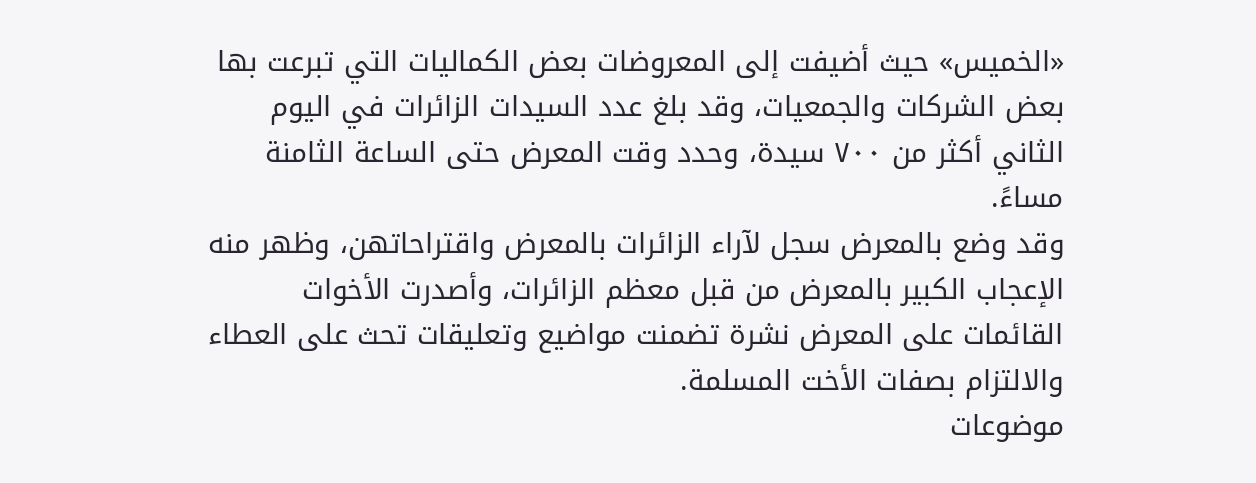«الخميس» حيث أضيفت إلى المعروضات بعض الكماليات التي تبرعت بها بعض الشركات والجمعيات، وقد بلغ عدد السيدات الزائرات في اليوم الثاني أكثر من ٧٠٠ سيدة، وحدد وقت المعرض حتى الساعة الثامنة مساءً.
وقد وضع بالمعرض سجل لآراء الزائرات بالمعرض واقتراحاتهن، وظهر منه الإعجاب الكبير بالمعرض من قبل معظم الزائرات، وأصدرت الأخوات القائمات على المعرض نشرة تضمنت مواضيع وتعليقات تحث على العطاء والالتزام بصفات الأخت المسلمة.
موضوعات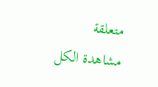متعلقة
مشاهدة الكل